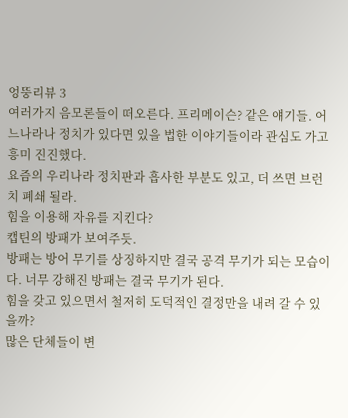엉뚱리뷰 3
여러가지 음모론들이 떠오른다. 프리메이슨? 같은 얘기들. 어느나라나 정치가 있다면 있을 법한 이야기들이라 관심도 가고 흥미 진진했다.
요즘의 우리나라 정치판과 흡사한 부분도 있고, 더 쓰면 브런치 폐쇄 될라.
힘을 이용해 자유를 지킨다?
캡틴의 방패가 보여주듯.
방패는 방어 무기를 상징하지만 결국 공격 무기가 되는 모습이다. 너무 강해진 방패는 결국 무기가 된다.
힘을 갖고 있으면서 철저히 도덕적인 결정만을 내려 갈 수 있을까?
많은 단체들이 변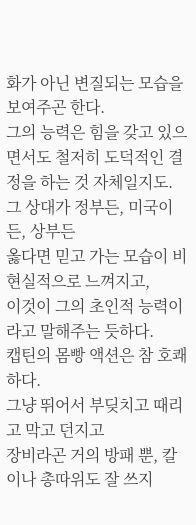화가 아닌 변질되는 모습을 보여주곤 한다.
그의 능력은 힘을 갖고 있으면서도 철저히 도덕적인 결정을 하는 것 자체일지도.
그 상대가 정부든, 미국이든, 상부든
옳다면 믿고 가는 모습이 비현실적으로 느껴지고,
이것이 그의 초인적 능력이라고 말해주는 듯하다.
캡틴의 몸빵 액션은 참 호쾌하다.
그냥 뛰어서 부딪치고 때리고 막고 던지고
장비라곤 거의 방패 뿐, 칼이나 총따위도 잘 쓰지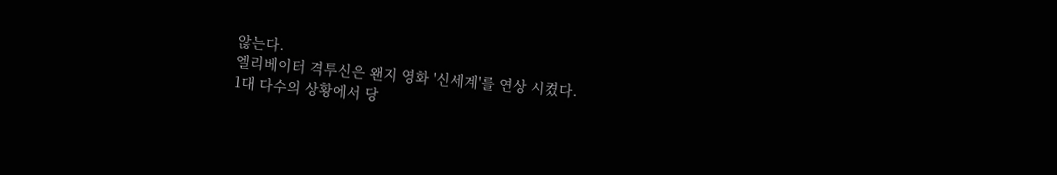않는다.
엘리베이터 격투신은 왠지 영화 '신세계'를 연상 시켰다.
1대 다수의 상황에서 당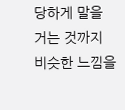당하게 말을 거는 것까지 비슷한 느낌을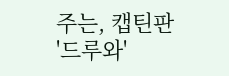주는, 캡틴판 '드루와'